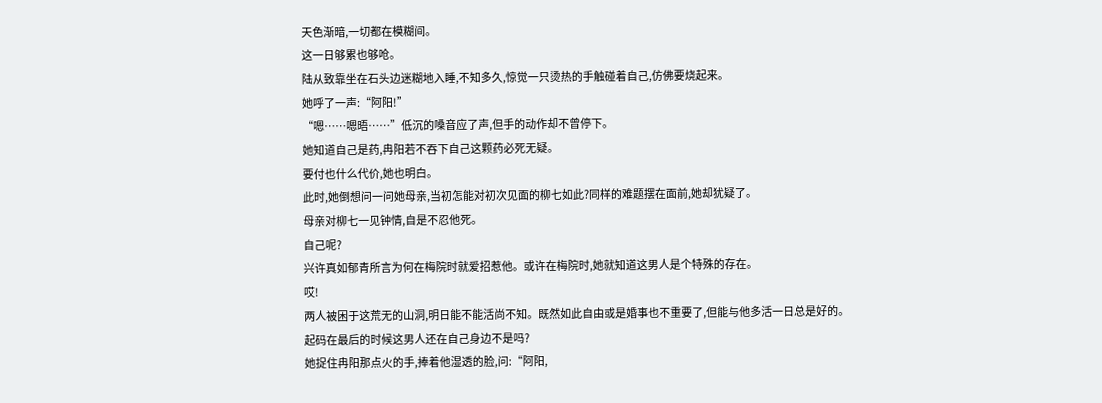天色渐暗,一切都在模糊间。
这一日够累也够呛。
陆从致靠坐在石头边迷糊地入睡,不知多久,惊觉一只烫热的手触碰着自己,仿佛要烧起来。
她呼了一声:“阿阳!”
“嗯……嗯晤……”低沉的嗓音应了声,但手的动作却不曾停下。
她知道自己是药,冉阳若不吞下自己这颗药必死无疑。
要付也什么代价,她也明白。
此时,她倒想问一问她母亲,当初怎能对初次见面的柳七如此?同样的难题摆在面前,她却犹疑了。
母亲对柳七一见钟情,自是不忍他死。
自己呢?
兴许真如郁青所言为何在梅院时就爱招惹他。或许在梅院时,她就知道这男人是个特殊的存在。
哎!
两人被困于这荒无的山洞,明日能不能活尚不知。既然如此自由或是婚事也不重要了,但能与他多活一日总是好的。
起码在最后的时候这男人还在自己身边不是吗?
她捉住冉阳那点火的手,捧着他湿透的脸,问:“阿阳,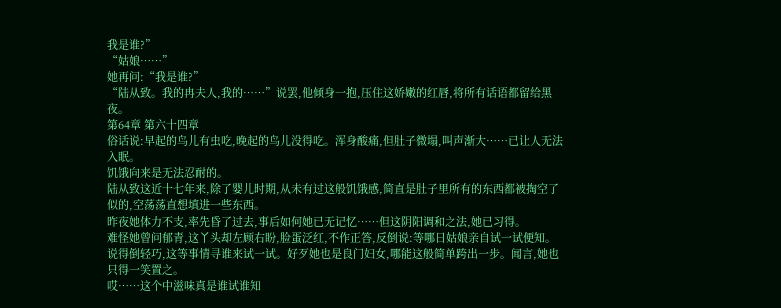我是谁?”
“姑娘……”
她再问:“我是谁?”
“陆从致。我的冉夫人,我的……”说罢,他倾身一抱,压住这娇嫩的红唇,将所有话语都留给黑夜。
第64章 第六十四章
俗话说:早起的鸟儿有虫吃,晚起的鸟儿没得吃。浑身酸痛,但肚子微塌,叫声渐大……已让人无法入眠。
饥饿向来是无法忍耐的。
陆从致这近十七年来,除了婴儿时期,从未有过这般饥饿感,简直是肚子里所有的东西都被掏空了似的,空荡荡直想填进一些东西。
昨夜她体力不支,率先昏了过去,事后如何她已无记忆……但这阴阳调和之法,她已习得。
难怪她曾问郁青,这丫头却左顾右盼,脸蛋泛红,不作正答,反倒说:等哪日姑娘亲自试一试便知。
说得倒轻巧,这等事情寻谁来试一试。好歹她也是良门妇女,哪能这般简单跨出一步。闻言,她也只得一笑置之。
哎……这个中滋味真是谁试谁知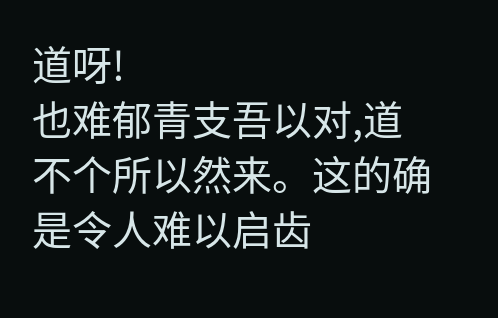道呀!
也难郁青支吾以对,道不个所以然来。这的确是令人难以启齿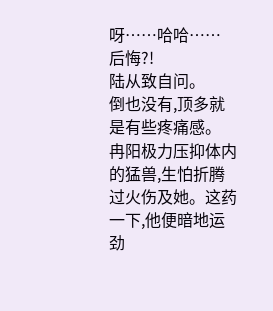呀……哈哈……
后悔?!
陆从致自问。
倒也没有,顶多就是有些疼痛感。
冉阳极力压抑体内的猛兽,生怕折腾过火伤及她。这药一下,他便暗地运劲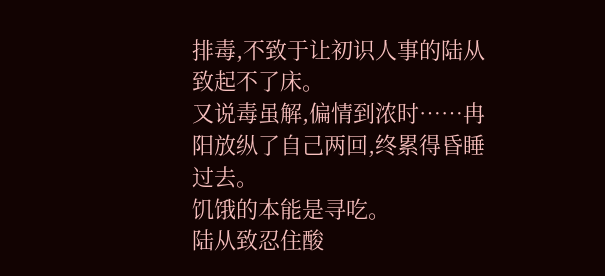排毒,不致于让初识人事的陆从致起不了床。
又说毒虽解,偏情到浓时……冉阳放纵了自己两回,终累得昏睡过去。
饥饿的本能是寻吃。
陆从致忍住酸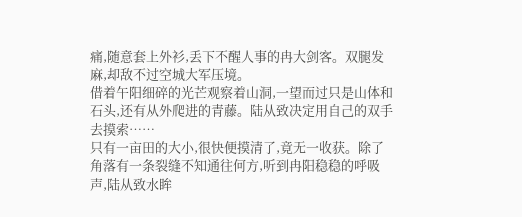痛,随意套上外衫,丢下不醒人事的冉大剑客。双腿发麻,却敌不过空城大军压境。
借着午阳细碎的光芒观察着山洞,一望而过只是山体和石头,还有从外爬进的青藤。陆从致决定用自己的双手去摸索……
只有一亩田的大小,很快便摸清了,竟无一收获。除了角落有一条裂缝不知通往何方,听到冉阳稳稳的呼吸声,陆从致水眸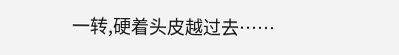一转,硬着头皮越过去……